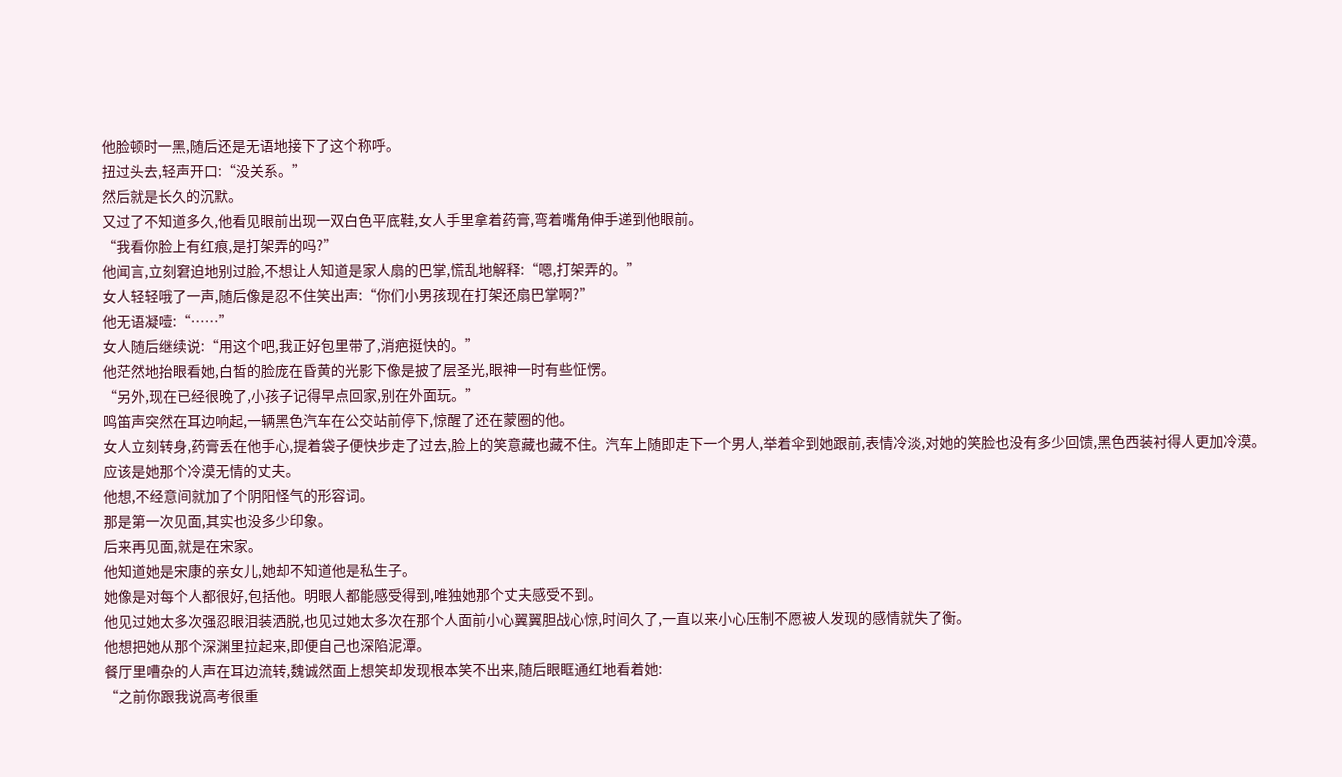他脸顿时一黑,随后还是无语地接下了这个称呼。
扭过头去,轻声开口:“没关系。”
然后就是长久的沉默。
又过了不知道多久,他看见眼前出现一双白色平底鞋,女人手里拿着药膏,弯着嘴角伸手递到他眼前。
“我看你脸上有红痕,是打架弄的吗?”
他闻言,立刻窘迫地别过脸,不想让人知道是家人扇的巴掌,慌乱地解释:“嗯,打架弄的。”
女人轻轻哦了一声,随后像是忍不住笑出声:“你们小男孩现在打架还扇巴掌啊?”
他无语凝噎:“……”
女人随后继续说:“用这个吧,我正好包里带了,消疤挺快的。”
他茫然地抬眼看她,白皙的脸庞在昏黄的光影下像是披了层圣光,眼神一时有些怔愣。
“另外,现在已经很晚了,小孩子记得早点回家,别在外面玩。”
鸣笛声突然在耳边响起,一辆黑色汽车在公交站前停下,惊醒了还在蒙圈的他。
女人立刻转身,药膏丢在他手心,提着袋子便快步走了过去,脸上的笑意藏也藏不住。汽车上随即走下一个男人,举着伞到她跟前,表情冷淡,对她的笑脸也没有多少回馈,黑色西装衬得人更加冷漠。
应该是她那个冷漠无情的丈夫。
他想,不经意间就加了个阴阳怪气的形容词。
那是第一次见面,其实也没多少印象。
后来再见面,就是在宋家。
他知道她是宋康的亲女儿,她却不知道他是私生子。
她像是对每个人都很好,包括他。明眼人都能感受得到,唯独她那个丈夫感受不到。
他见过她太多次强忍眼泪装洒脱,也见过她太多次在那个人面前小心翼翼胆战心惊,时间久了,一直以来小心压制不愿被人发现的感情就失了衡。
他想把她从那个深渊里拉起来,即便自己也深陷泥潭。
餐厅里嘈杂的人声在耳边流转,魏诚然面上想笑却发现根本笑不出来,随后眼眶通红地看着她:
“之前你跟我说高考很重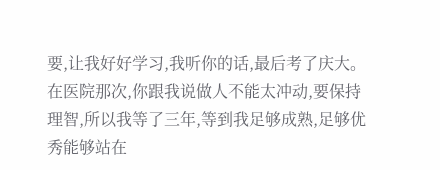要,让我好好学习,我听你的话,最后考了庆大。
在医院那次,你跟我说做人不能太冲动,要保持理智,所以我等了三年,等到我足够成熟,足够优秀能够站在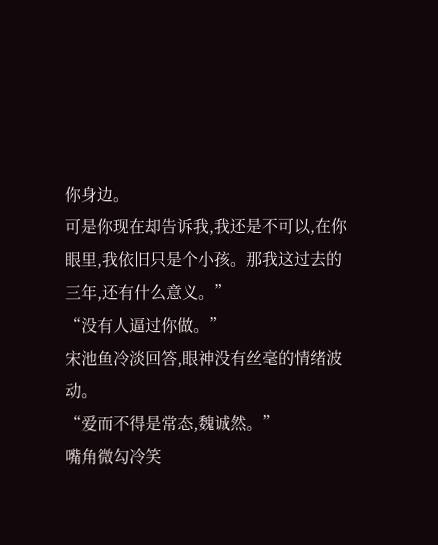你身边。
可是你现在却告诉我,我还是不可以,在你眼里,我依旧只是个小孩。那我这过去的三年,还有什么意义。”
“没有人逼过你做。”
宋池鱼冷淡回答,眼神没有丝毫的情绪波动。
“爱而不得是常态,魏诚然。”
嘴角微勾冷笑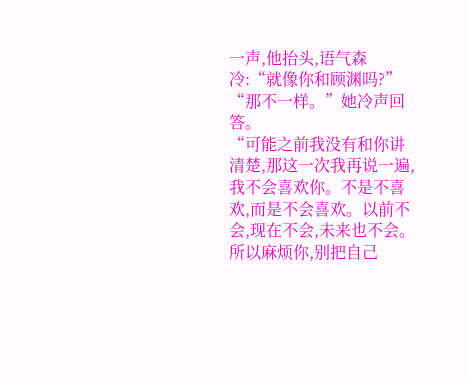一声,他抬头,语气森冷:“就像你和顾渊吗?”
“那不一样。”她冷声回答。
“可能之前我没有和你讲清楚,那这一次我再说一遍,我不会喜欢你。不是不喜欢,而是不会喜欢。以前不会,现在不会,未来也不会。所以麻烦你,别把自己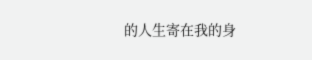的人生寄在我的身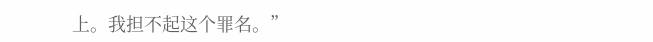上。我担不起这个罪名。”